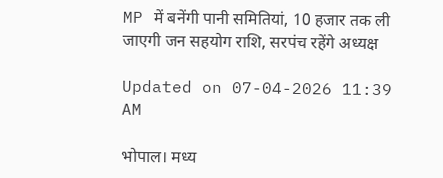MP में बनेंगी पानी समितियां, 10 हजार तक ली जाएगी जन सहयोग राशि, सरपंच रहेंगे अध्यक्ष

Updated on 07-04-2026 11:39 AM

भोपाल। मध्य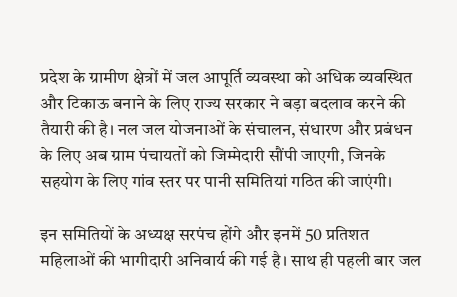प्रदेश के ग्रामीण क्षेत्रों में जल आपूर्ति व्यवस्था को अधिक व्यवस्थित और टिकाऊ बनाने के लिए राज्य सरकार ने बड़ा बदलाव करने की तैयारी की है। नल जल योजनाओं के संचालन, संधारण और प्रबंधन के लिए अब ग्राम पंचायतों को जिम्मेदारी सौंपी जाएगी, जिनके सहयोग के लिए गांव स्तर पर पानी समितियां गठित की जाएंगी।

इन समितियों के अध्यक्ष सरपंच होंगे और इनमें 50 प्रतिशत महिलाओं की भागीदारी अनिवार्य की गई है। साथ ही पहली बार जल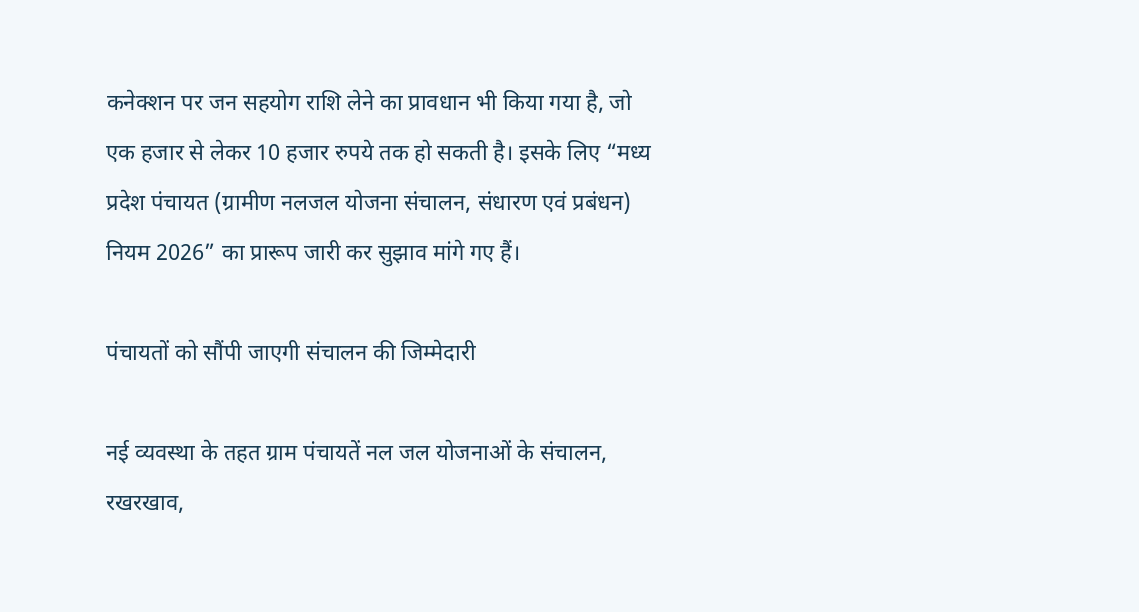कनेक्शन पर जन सहयोग राशि लेने का प्रावधान भी किया गया है, जो एक हजार से लेकर 10 हजार रुपये तक हो सकती है। इसके लिए “मध्य प्रदेश पंचायत (ग्रामीण नलजल योजना संचालन, संधारण एवं प्रबंधन) नियम 2026” का प्रारूप जारी कर सुझाव मांगे गए हैं।

पंचायतों को सौंपी जाएगी संचालन की जिम्मेदारी

नई व्यवस्था के तहत ग्राम पंचायतें नल जल योजनाओं के संचालन, रखरखाव,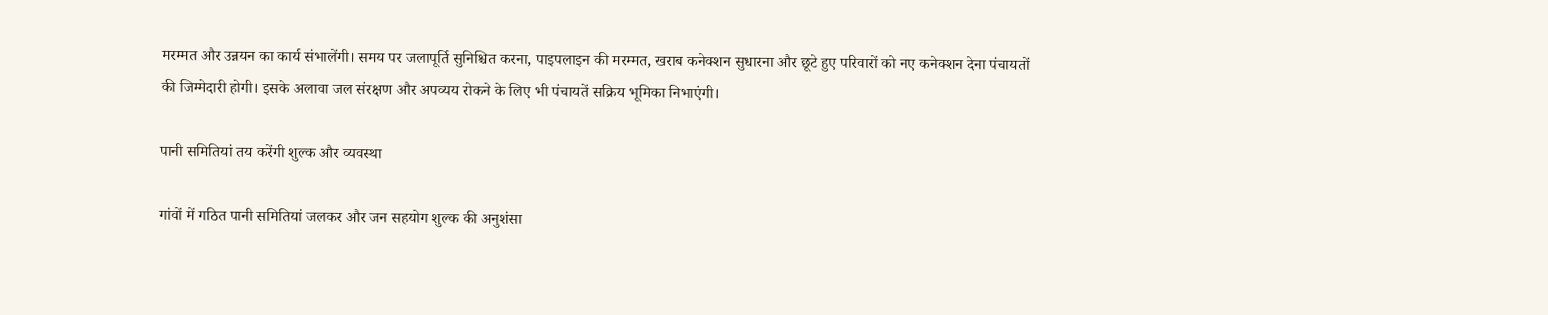मरम्मत और उन्नयन का कार्य संभालेंगी। समय पर जलापूर्ति सुनिश्चित करना, पाइपलाइन की मरम्मत, खराब कनेक्शन सुधारना और छूटे हुए परिवारों को नए कनेक्शन देना पंचायतों की जिम्मेदारी होगी। इसके अलावा जल संरक्षण और अपव्यय रोकने के लिए भी पंचायतें सक्रिय भूमिका निभाएंगी।

पानी समितियां तय करेंगी शुल्क और व्यवस्था

गांवों में गठित पानी समितियां जलकर और जन सहयोग शुल्क की अनुशंसा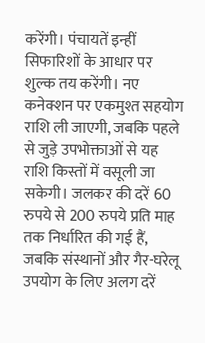करेंगी। पंचायतें इन्हीं सिफारिशों के आधार पर शुल्क तय करेंगी। नए कनेक्शन पर एकमुश्त सहयोग राशि ली जाएगी, जबकि पहले से जुड़े उपभोक्ताओं से यह राशि किस्तों में वसूली जा सकेगी। जलकर की दरें 60 रुपये से 200 रुपये प्रति माह तक निर्धारित की गई हैं, जबकि संस्थानों और गैर-घरेलू उपयोग के लिए अलग दरें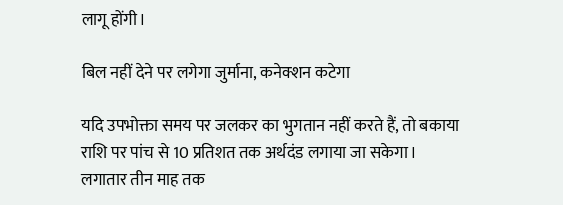लागू होंगी।

बिल नहीं देने पर लगेगा जुर्माना, कनेक्शन कटेगा

यदि उपभोक्ता समय पर जलकर का भुगतान नहीं करते हैं, तो बकाया राशि पर पांच से 10 प्रतिशत तक अर्थदंड लगाया जा सकेगा। लगातार तीन माह तक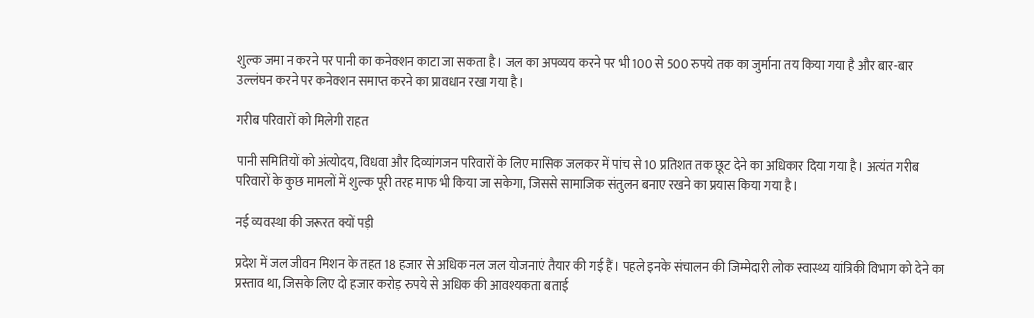शुल्क जमा न करने पर पानी का कनेक्शन काटा जा सकता है। जल का अपव्यय करने पर भी 100 से 500 रुपये तक का जुर्माना तय किया गया है और बार-बार उल्लंघन करने पर कनेक्शन समाप्त करने का प्रावधान रखा गया है।

गरीब परिवारों को मिलेगी राहत

पानी समितियों को अंत्योदय, विधवा और दिव्यांगजन परिवारों के लिए मासिक जलकर में पांच से 10 प्रतिशत तक छूट देने का अधिकार दिया गया है। अत्यंत गरीब परिवारों के कुछ मामलों में शुल्क पूरी तरह माफ भी किया जा सकेगा, जिससे सामाजिक संतुलन बनाए रखने का प्रयास किया गया है।

नई व्यवस्था की जरूरत क्यों पड़ी

प्रदेश में जल जीवन मिशन के तहत 18 हजार से अधिक नल जल योजनाएं तैयार की गई हैं। पहले इनके संचालन की जिम्मेदारी लोक स्वास्थ्य यांत्रिकी विभाग को देने का प्रस्ताव था, जिसके लिए दो हजार करोड़ रुपये से अधिक की आवश्यकता बताई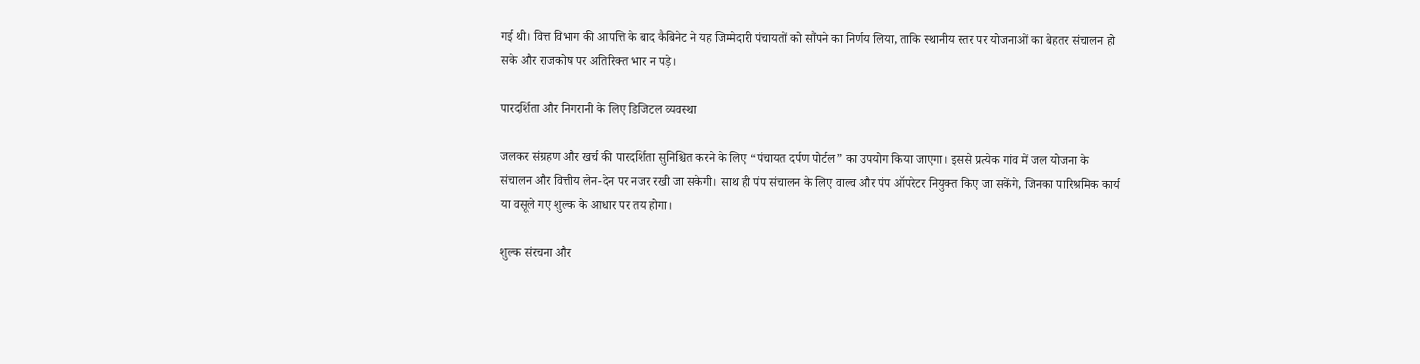गई थी। वित्त विभाग की आपत्ति के बाद कैबिनेट ने यह जिम्मेदारी पंचायतों को सौंपने का निर्णय लिया, ताकि स्थानीय स्तर पर योजनाओं का बेहतर संचालन हो सके और राजकोष पर अतिरिक्त भार न पड़े।

पारदर्शिता और निगरानी के लिए डिजिटल व्यवस्था

जलकर संग्रहण और खर्च की पारदर्शिता सुनिश्चित करने के लिए “पंचायत दर्पण पोर्टल” का उपयोग किया जाएगा। इससे प्रत्येक गांव में जल योजना के संचालन और वित्तीय लेन-देन पर नजर रखी जा सकेगी। साथ ही पंप संचालन के लिए वाल्व और पंप ऑपरेटर नियुक्त किए जा सकेंगे, जिनका पारिश्रमिक कार्य या वसूले गए शुल्क के आधार पर तय होगा।

शुल्क संरचना और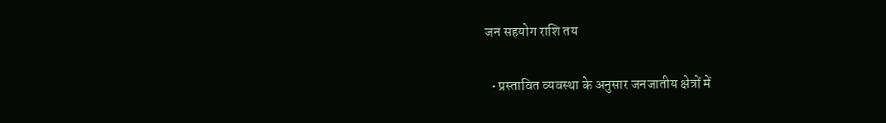जन सहयोग राशि तय

  • प्रस्तावित व्यवस्था के अनुसार जनजातीय क्षेत्रों में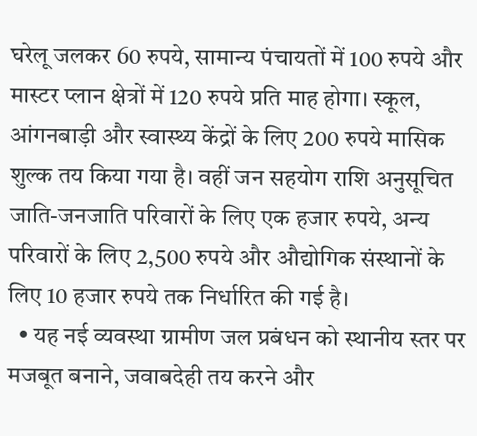घरेलू जलकर 60 रुपये, सामान्य पंचायतों में 100 रुपये और मास्टर प्लान क्षेत्रों में 120 रुपये प्रति माह होगा। स्कूल, आंगनबाड़ी और स्वास्थ्य केंद्रों के लिए 200 रुपये मासिक शुल्क तय किया गया है। वहीं जन सहयोग राशि अनुसूचित जाति-जनजाति परिवारों के लिए एक हजार रुपये, अन्य परिवारों के लिए 2,500 रुपये और औद्योगिक संस्थानों के लिए 10 हजार रुपये तक निर्धारित की गई है।
  • यह नई व्यवस्था ग्रामीण जल प्रबंधन को स्थानीय स्तर पर मजबूत बनाने, जवाबदेही तय करने और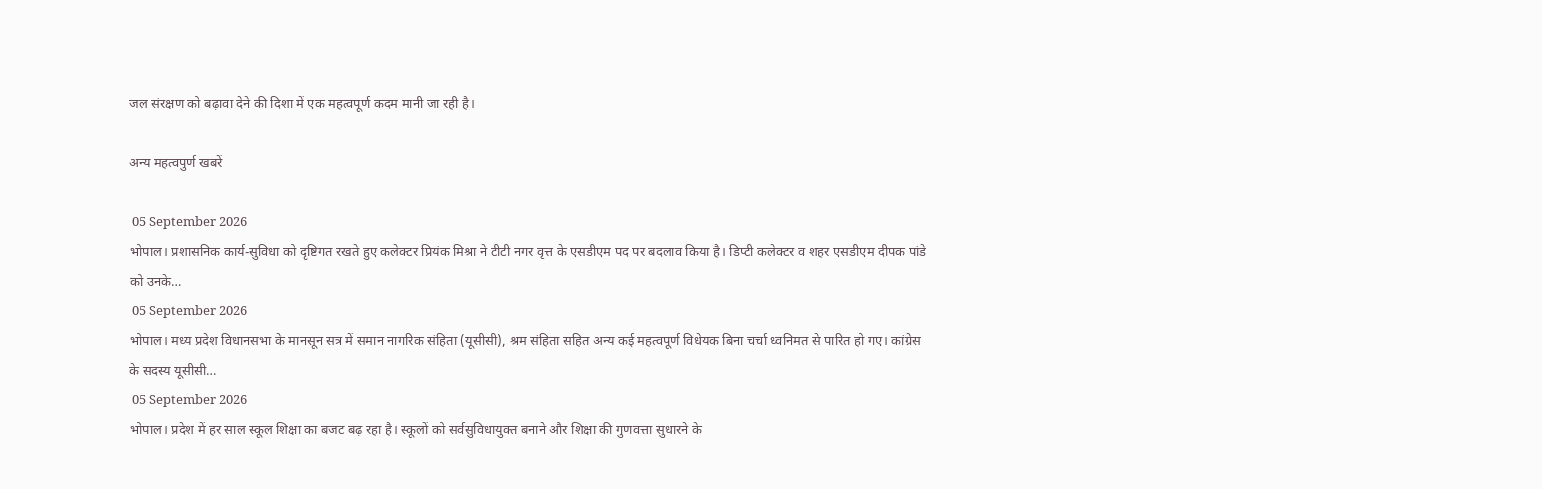जल संरक्षण को बढ़ावा देने की दिशा में एक महत्वपूर्ण कदम मानी जा रही है।

अन्य महत्वपुर्ण खबरें

 05 September 2026
भोपाल। प्रशासनिक कार्य-सुविधा को दृष्टिगत रखते हुए कलेक्टर प्रियंक मिश्रा ने टीटी नगर वृत्त के एसडीएम पद पर बदलाव किया है। डिप्टी कलेक्टर व शहर एसडीएम दीपक पांडे को उनके…
 05 September 2026
भोपाल। मध्य प्रदेश विधानसभा के मानसून सत्र में समान नागरिक संहिता (यूसीसी), श्रम संहिता सहित अन्य कई महत्वपूर्ण विधेयक बिना चर्चा ध्वनिमत से पारित हो गए। कांग्रेस के सदस्य यूसीसी…
 05 September 2026
भोपाल। प्रदेश में हर साल स्कूल शिक्षा का बजट बढ़ रहा है। स्कूलों को सर्वसुविधायुक्त बनाने और शिक्षा की गुणवत्ता सुधारने के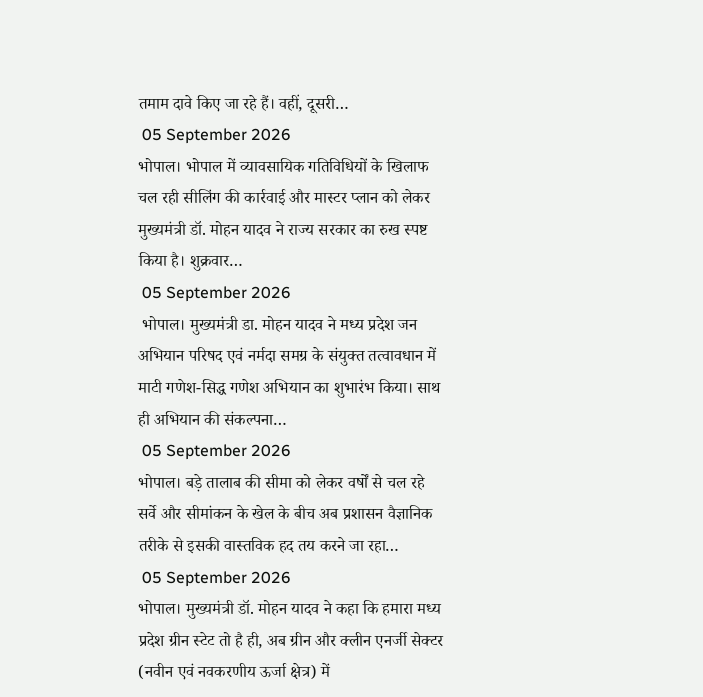तमाम दावे किए जा रहे हैं। वहीं, दूसरी…
 05 September 2026
भोपाल। भोपाल में व्यावसायिक गतिविधियों के खिलाफ चल रही सीलिंग की कार्रवाई और मास्टर प्लान को लेकर मुख्यमंत्री डॉ. मोहन यादव ने राज्य सरकार का रुख स्पष्ट किया है। शुक्रवार…
 05 September 2026
 भोपाल। मुख्यमंत्री डा. मोहन यादव ने मध्य प्रदेश जन अभियान परिषद एवं नर्मदा समग्र के संयुक्त तत्वावधान में माटी गणेश-सिद्ध गणेश अभियान का शुभारंभ किया। साथ ही अभियान की संकल्पना…
 05 September 2026
भोपाल। बड़े तालाब की सीमा को लेकर वर्षों से चल रहे सर्वे और सीमांकन के खेल के बीच अब प्रशासन वैज्ञानिक तरीके से इसकी वास्तविक हद तय करने जा रहा…
 05 September 2026
भोपाल। मुख्यमंत्री डॉ. मोहन यादव ने कहा कि हमारा मध्य प्रदेश ग्रीन स्टेट तो है ही, अब ग्रीन और क्लीन एनर्जी सेक्टर (नवीन एवं नवकरणीय ऊर्जा क्षेत्र) में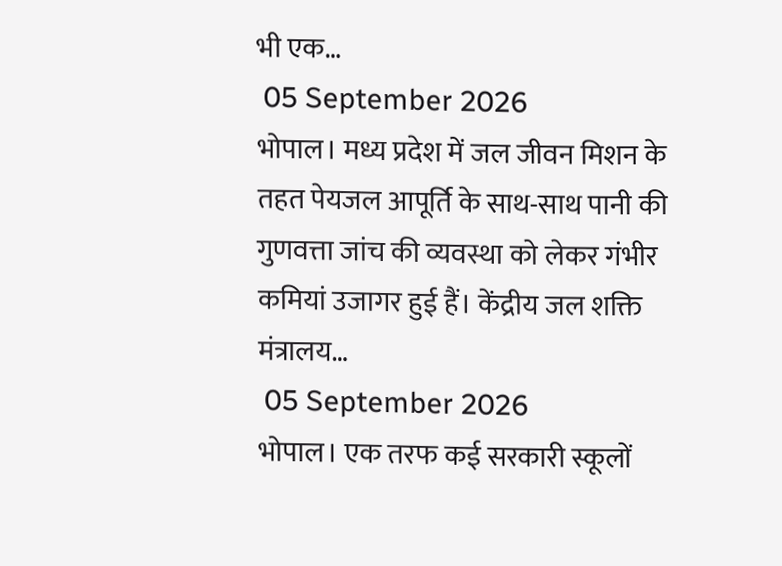भी एक…
 05 September 2026
भोपाल। मध्य प्रदेश में जल जीवन मिशन के तहत पेयजल आपूर्ति के साथ-साथ पानी की गुणवत्ता जांच की व्यवस्था को लेकर गंभीर कमियां उजागर हुई हैं। केंद्रीय जल शक्ति मंत्रालय…
 05 September 2026
भोपाल। एक तरफ कई सरकारी स्कूलों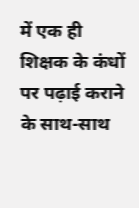में एक ही शिक्षक के कंधों पर पढ़ाई कराने के साथ-साथ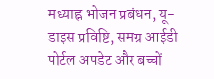मध्याह्न भोजन प्रबंधन, यू-डाइस प्रविष्टि, समग्र आईडी पोर्टल अपडेट और बच्चों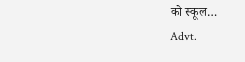को स्कूल…
Advt.